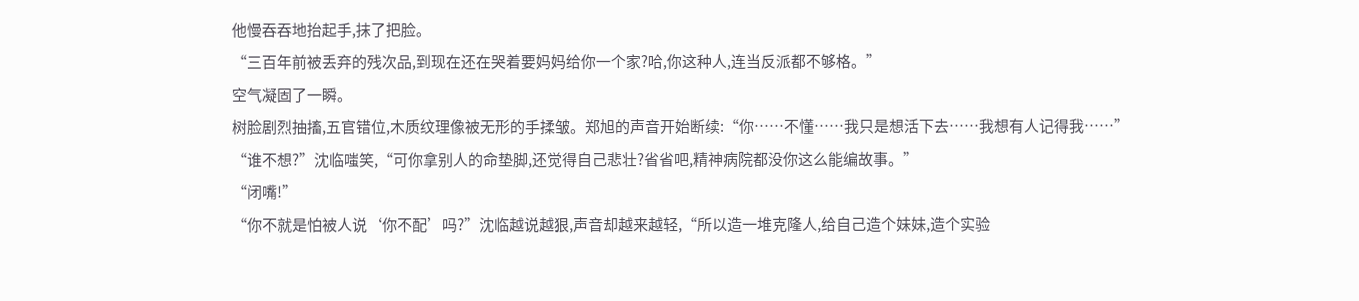他慢吞吞地抬起手,抹了把脸。
“三百年前被丢弃的残次品,到现在还在哭着要妈妈给你一个家?哈,你这种人,连当反派都不够格。”
空气凝固了一瞬。
树脸剧烈抽搐,五官错位,木质纹理像被无形的手揉皱。郑旭的声音开始断续:“你……不懂……我只是想活下去……我想有人记得我……”
“谁不想?”沈临嗤笑,“可你拿别人的命垫脚,还觉得自己悲壮?省省吧,精神病院都没你这么能编故事。”
“闭嘴!”
“你不就是怕被人说‘你不配’吗?”沈临越说越狠,声音却越来越轻,“所以造一堆克隆人,给自己造个妹妹,造个实验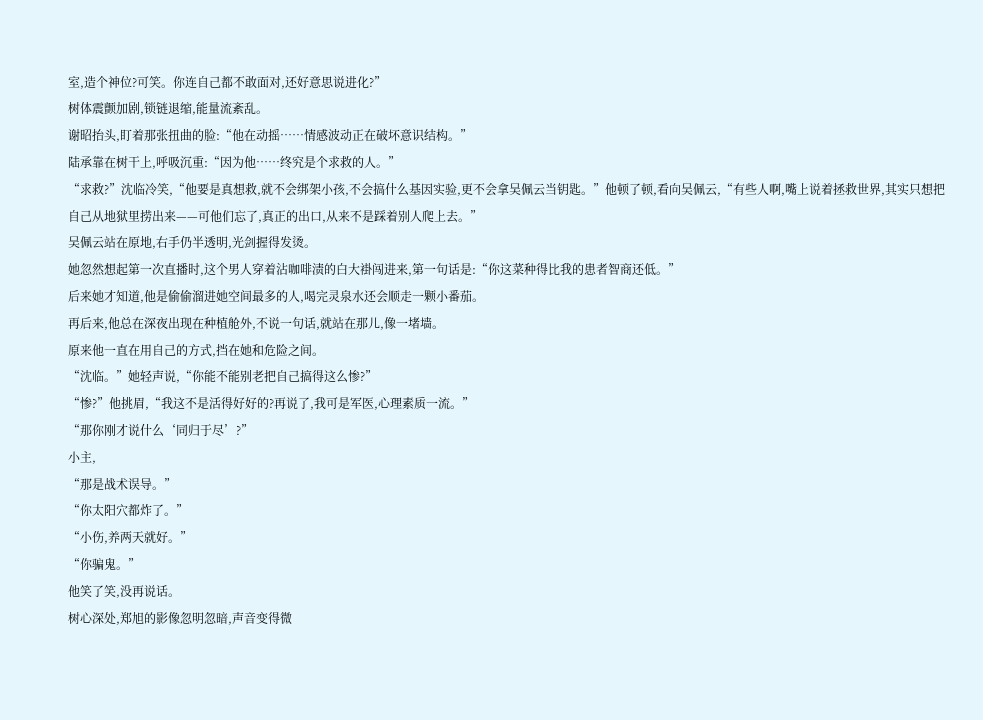室,造个神位?可笑。你连自己都不敢面对,还好意思说进化?”
树体震颤加剧,锁链退缩,能量流紊乱。
谢昭抬头,盯着那张扭曲的脸:“他在动摇……情感波动正在破坏意识结构。”
陆承靠在树干上,呼吸沉重:“因为他……终究是个求救的人。”
“求救?”沈临冷笑,“他要是真想救,就不会绑架小孩,不会搞什么基因实验,更不会拿吴佩云当钥匙。”他顿了顿,看向吴佩云,“有些人啊,嘴上说着拯救世界,其实只想把自己从地狱里捞出来——可他们忘了,真正的出口,从来不是踩着别人爬上去。”
吴佩云站在原地,右手仍半透明,光剑握得发烫。
她忽然想起第一次直播时,这个男人穿着沾咖啡渍的白大褂闯进来,第一句话是:“你这菜种得比我的患者智商还低。”
后来她才知道,他是偷偷溜进她空间最多的人,喝完灵泉水还会顺走一颗小番茄。
再后来,他总在深夜出现在种植舱外,不说一句话,就站在那儿,像一堵墙。
原来他一直在用自己的方式,挡在她和危险之间。
“沈临。”她轻声说,“你能不能别老把自己搞得这么惨?”
“惨?”他挑眉,“我这不是活得好好的?再说了,我可是军医,心理素质一流。”
“那你刚才说什么‘同归于尽’?”
小主,
“那是战术误导。”
“你太阳穴都炸了。”
“小伤,养两天就好。”
“你骗鬼。”
他笑了笑,没再说话。
树心深处,郑旭的影像忽明忽暗,声音变得微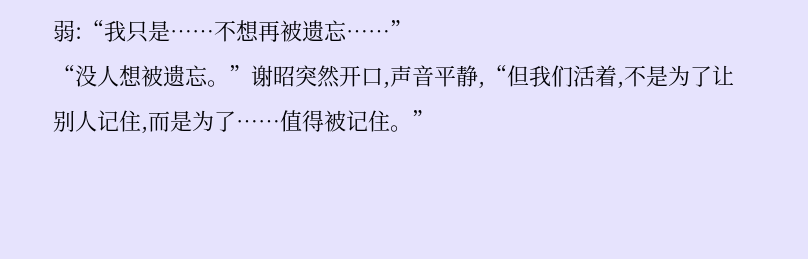弱:“我只是……不想再被遗忘……”
“没人想被遗忘。”谢昭突然开口,声音平静,“但我们活着,不是为了让别人记住,而是为了……值得被记住。”